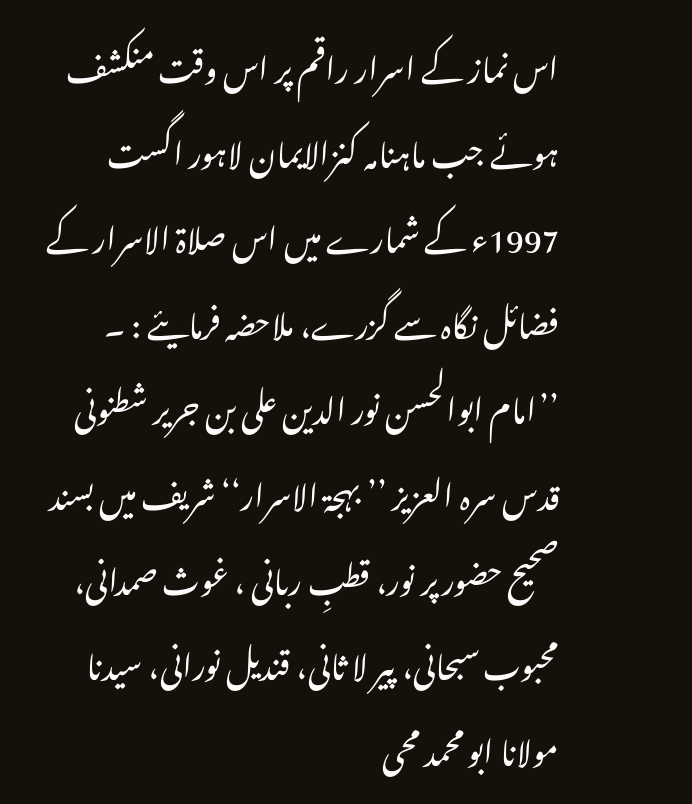اس نماز کے اسرار راقم پر اس وقت منکشف ہوئے جب ماہنامہ کنزالایمان لاہور اگست 1997ء کے شمارے میں اس صلاۃ الاسرار کے فضائل نگاہ سے گزرے، ملاحضہ فرمایئے : ۔
’’امام ابوالحسن نور الدین علی بن جریر شطنونی قدس سرہ العزیز ’’بہجۃ الاسرار‘‘ شریف میں بسند صحیح حضور پر نور، قطبِ ربانی ، غوث صمدانی، محبوب سبحانی، پیر لا ثانی، قندیل نورانی، سیدنا مولانا ابو محمد محی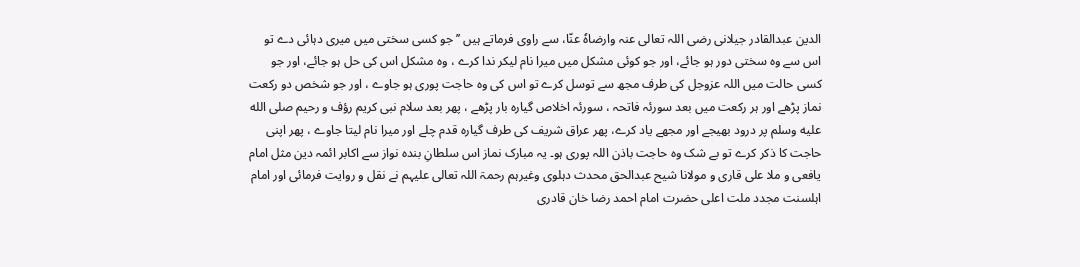الدین عبدالقادر جیلانی رضی اللہ تعالی عنہ وارضاہٗ عنّا، سے راوی فرماتے ہیں ’’جو کسی سختی میں میری دہائی دے تو اس سے وہ سختی دور ہو جائے، اور جو کوئی مشکل میں میرا نام لیکر ندا کرے ، وہ مشکل اس کی حل ہو جائے، اور جو کسی حالت میں اللہ عزوجل کی طرف مجھ سے توسل کرے تو اس کی وہ حاجت پوری ہو جاوے ، اور جو شخص دو رکعت نماز پڑھے اور ہر رکعت میں بعد سورئہ فاتحہ ، سورئہ اخلاص گیارہ بار پڑھے ، پھر بعد سلام نبی کریم رؤف و رحیم صلى الله عليه وسلم پر درود بھیجے اور مجھے یاد کرے، پھر عراق شریف کی طرف گیارہ قدم چلے اور میرا نام لیتا جاوے ، پھر اپنی حاجت کا ذکر کرے تو بے شک وہ حاجت باذن اللہ پوری ہو۔ یہ مبارک نماز اس سلطانِ بندہ نواز سے اکابر ائمہ دین مثل امام یافعی و ملا علی قاری و مولانا شیح عبدالحق محدث دہلوی وغیرہم رحمۃ اللہ تعالی علیہم نے نقل و روایت فرمائی اور امام اہلسنت مجدد ملت اعلی حضرت امام احمد رضا خان قادری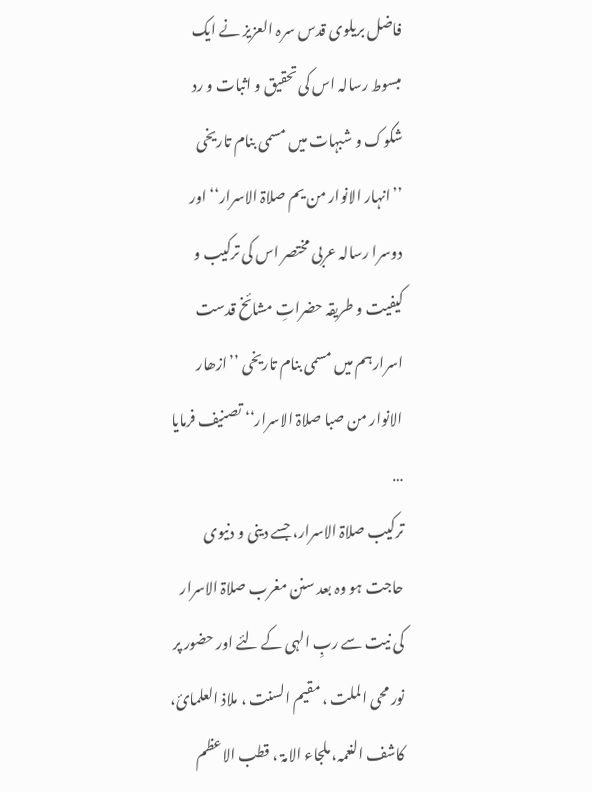فاضل بریلوی قدس سرہ العزیز نے ایک مبسوط رسالہ اس کی تحقیق و اثبات و رد شکوک و شبہات میں مسمی بنام تاریخی ’’انہار الانوار من یم صلاۃ الاسرار‘‘ اور دوسرا رسالہ عربی مختصر اس کی ترکیب و کیفیت و طریقہ حضراتِ مشائخ قدست اسرارہم میں مسمی بنام تاریخی ’’ازھار الانوار من صبا صلاۃ الاسرار‘‘ تصنیف فرمایا …
ترکیب صلاۃ الاسرار، جسے دینی و دنیوی حاجت ہو وہ بعد سنن مغرب صلاۃ الاسرار کی نیت سے ربِ الہی کے لئے اور حضور پر نور محی الملت ، مقیم السنت ، ملاذ العلمائ، کاشف النعمہ، ملجاء الامۃ ، قطب الاعظم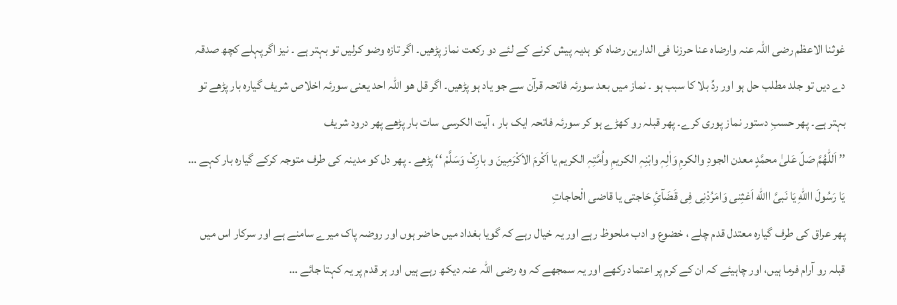غوثنا الاعظم رضی اللہ عنہ وارضاہ عنا حرزنا فی الدارین رضاہ کو ہدیہ پیش کرنے کے لئے دو رکعت نماز پڑھیں۔ اگر تازہ وضو کرلیں تو بہتر ہے ۔ نیز اگرپہلے کچھ صدقہ دے دیں تو جلد مطلب حل ہو اور ردِّ بلا کا سبب ہو ۔ نماز میں بعد سورئہ فاتحہ قرآن سے جو یاد ہو پڑھیں۔ اگر قل ھو اللہ احد یعنی سورئہ اخلاص شریف گیارہ بار پڑھے تو بہتر ہے۔ پھر حسبِ دستور نماز پوری کرے۔ پھر قبلہ رو کھڑے ہو کر سورئہ فاتحہ ایک بار ، آیت الکرسی سات بار پڑھے پھر درود شریف
’’ اَللّٰھُمَّ صَلّ عَلیٰ محمَّدٍ معدن الجودِ والکرمِ وَاٰلِہٖ وابْنِہٖ الکریمِ واُمَّتِہٖ الکریم یا اَکْرمَ الاَکْرَمِینَ و بارِکْ وَسَلَّمْ ‘‘ پڑھے ۔ پھر دل کو مدینہ کی طرف متوجہ کرکے گیارہ بار کہے …
یَا رَسُولَ االلهِ یَا نَبیَّ االله اَغثِنی وَامَرُدْنِی فِی قَضَآئِ حَاجتی یا قاضی الْحاجاتِ
پھر عراق کی طرف گیارہ معتدل قدم چلے ، خضوع و ادب ملحوظ رہے اور یہ خیال رہے کہ گویا بغداد میں حاضر ہوں اور روضہ پاک میرے سامنے ہے اور سرکار اس میں قبلہ رو آرام فرما ہیں، اور چاہیئے کہ ان کے کرم پر اعتماد رکھے اور یہ سمجھے کہ وہ رضی اللہ عنہ دیکھ رہے ہیں اور ہر قدم پر یہ کہتا جائے …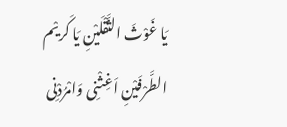یَا غَوْثَ الثَّقْلَیْنِ یَا کَریْم الطَّرْفَیْنِ اَغِثْنِی وَامْرُدْنِی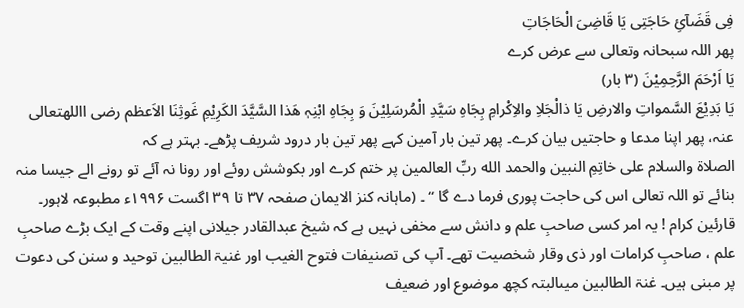فِی قَضَآئِ حَاجَتِی یَا قَاضِیَ الْحَاجَاتِ
پھر اللہ سبحانہ وتعالی سے عرض کرے
یَا اَرْحَمَ الرَّحِمِیْنَ (۳ بار)
یَا بَدِیْعَ السَّمواتِ والارضِ یَا ذالْجَلاِ والاِکْرامِ بِجَاہِ سَیَّدِ الْمُرسَلِیْنَ وَ بِجَاہِ ابْنِہٖ ھَذا السَّیَّدَ الکَرِیْمِ غَوثِنَا الاَعظم رضی االلهتعالی عنہ، پھر اپنا مدعا و حاجتیں بیان کرے۔ پھر تین بار آمین کہے پھر تین بار درود شریف پڑھے۔ بہتر ہے کہ
الصلاۃ والسلام علی خاتِمِ النبین والحمد الله ربِّ العالمین پر ختم کرے اور بکوشش روئے اور رونا نہ آئے تو رونے الے جیسا منہ بنائے تو اللہ تعالی اس کی حاجت پوری فرما دے گا ‘‘ ۔ (ماہانہ کنز الایمان صفحہ ۳۷ تا ۳۹ اگست ۱۹۹۶ء مطبوعہ لاہور۔
قارئین کرام ! یہ امر کسی صاحبِ علم و دانش سے مخفی نہیں ہے کہ شیخ عبدالقادر جیلانی اپنے وقت کے ایک بڑے صاحبِ علم ، صاحبِ کرامات اور ذی وقار شخصیت تھے۔ آپ کی تصنیفات فتوح الغیب اور غنیۃ الطالبین توحید و سنن کی دعوت پر مبنی ہیں۔ غنۃ الطالبین میںالبتہ کچھ موضوع اور ضعیف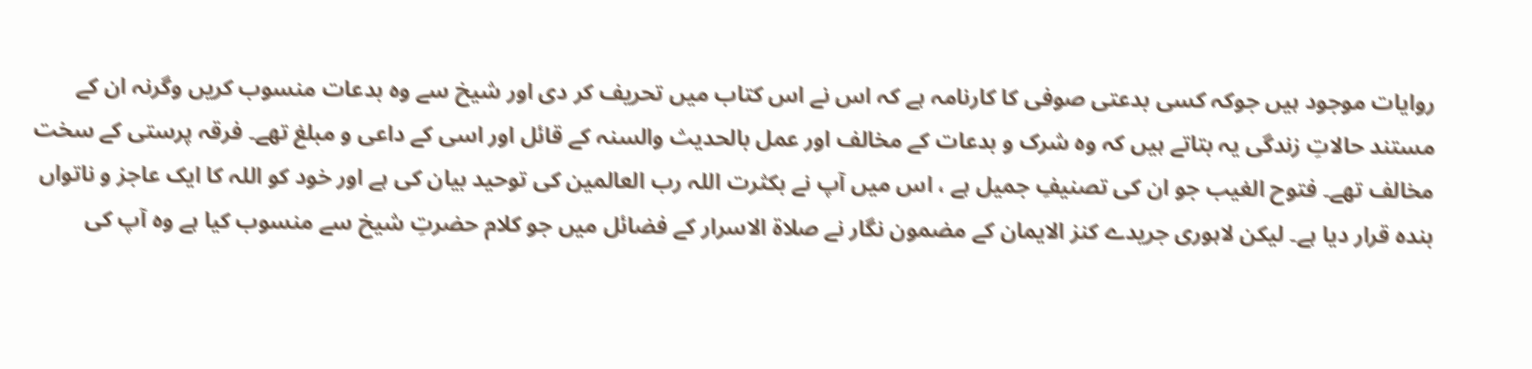روایات موجود ہیں جوکہ کسی بدعتی صوفی کا کارنامہ ہے کہ اس نے اس کتاب میں تحریف کر دی اور شیخ سے وہ بدعات منسوب کریں وگرنہ ان کے مستند حالاتِ زندگی یہ بتاتے ہیں کہ وہ شرک و بدعات کے مخالف اور عمل بالحدیث والسنہ کے قائل اور اسی کے داعی و مبلغ تھے۔ فرقہ پرستی کے سخت مخالف تھے۔ فتوح الغیب جو ان کی تصنیفِ جمیل ہے ، اس میں آپ نے بکثرت اللہ رب العالمین کی توحید بیان کی ہے اور خود کو اللہ کا ایک عاجز و ناتواں بندہ قرار دیا ہے۔ لیکن لاہوری جریدے کنز الایمان کے مضمون نگار نے صلاۃ الاسرار کے فضائل میں جو کلام حضرتِ شیخ سے منسوب کیا ہے وہ آپ کی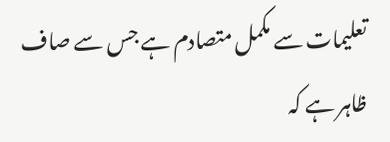تعلیمات سے مکمل متصادم ہے جس سے صاف ظاہر ہے کہ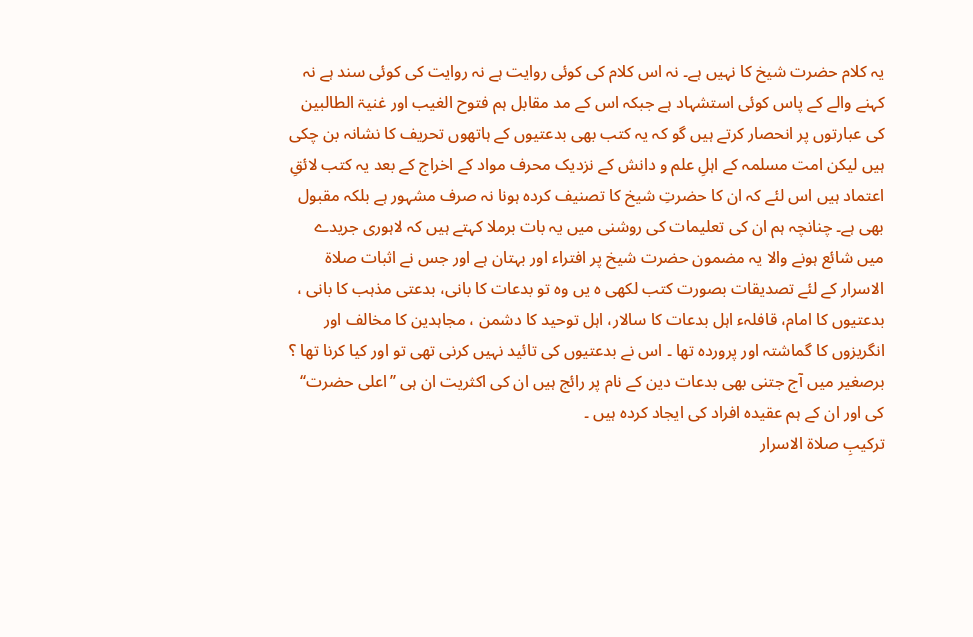یہ کلام حضرت شیخ کا نہیں ہے۔ نہ اس کلام کی کوئی روایت ہے نہ روایت کی کوئی سند ہے نہ کہنے والے کے پاس کوئی استشہاد ہے جبکہ اس کے مد مقابل ہم فتوح الغیب اور غنیۃ الطالبین کی عبارتوں پر انحصار کرتے ہیں گو کہ یہ کتب بھی بدعتیوں کے ہاتھوں تحریف کا نشانہ بن چکی ہیں لیکن امت مسلمہ کے اہلِ علم و دانش کے نزدیک محرف مواد کے اخراج کے بعد یہ کتب لائقِ اعتماد ہیں اس لئے کہ ان کا حضرتِ شیخ کا تصنیف کردہ ہونا نہ صرف مشہور ہے بلکہ مقبول بھی ہے۔ چنانچہ ہم ان کی تعلیمات کی روشنی میں یہ بات برملا کہتے ہیں کہ لاہوری جریدے میں شائع ہونے والا یہ مضمون حضرت شیخ پر افتراء اور بہتان ہے اور جس نے اثبات صلاۃ الاسرار کے لئے تصدیقات بصورت کتب لکھی ہ یں وہ تو بدعات کا بانی، بدعتی مذہب کا بانی ، بدعتیوں کا امام، قافلہء اہل بدعات کا سالار، اہل توحید کا دشمن ، مجاہدین کا مخالف اور انگریزوں کا گماشتہ اور پروردہ تھا ۔ اس نے بدعتیوں کی تائید نہیں کرنی تھی تو اور کیا کرنا تھا ؟ برصغیر میں آج جتنی بھی بدعات دین کے نام پر رائج ہیں ان کی اکثریت ان ہی ’’اعلی حضرت‘‘ کی اور ان کے ہم عقیدہ افراد کی ایجاد کردہ ہیں ۔
ترکیبِ صلاۃ الاسرار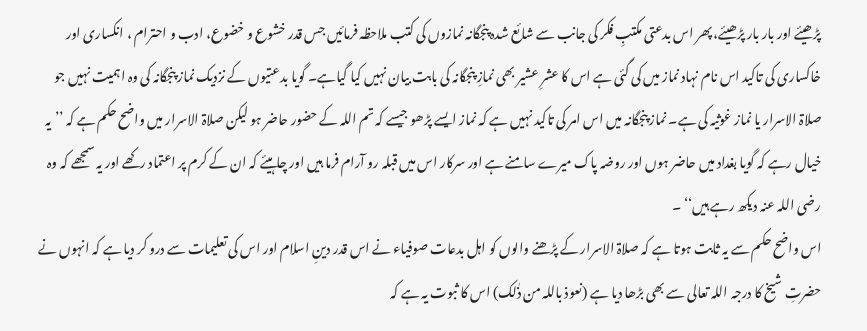پڑھیئے اور بار بار پڑھیئے، پھر اس بدعتی مکتبِ فکر کی جانب سے شائع شدہ پنجگانہ نمازوں کی کتب ملاحظہ فرمائیں جس قدر خشوع و خضوع، ادب و احترام ، انکساری اور خاکساری کی تاکید اس نام نہاد نماز میں کی گئی ہے اس کا عشرِ عشیر بھی نمازِ پنجگانہ کی بابت بیان نہیں کیا گیاہے۔ گویا بدعتیوں کے نزدیک نماز پنجگانہ کی وہ اہمیت نہیں جو صلاۃ الاسرار یا نماز غوثیہ کی ہے۔ نماز پنجگانہ میں اس امر کی تاکید نہیں ہے کہ نماز ایسے پڑھو جیسے کہ تم اللہ کے حضور حاضر ہو لیکن صلاۃ الاسرار میں واضح حکم ہے کہ ’’یہ خیال رہے کہ گویا بغداد میں حاضر ہوں اور روضہ پاک میرے سامنے ہے اور سرکار اس میں قبلہ رو آرام فرما ہیں اور چاہیئے کہ ان کے کرم پر اعتماد رکھے اور یہ سمجھے کہ وہ رضی اللہ عنہ دیکھ رہے ہیں‘‘ ۔
اس واضح حکم سے یہ ثابت ہوتا ہے کہ صلاۃ الاسرار کے پڑھنے والوں کو اہل بدعات صوفیاء نے اس قدر دینِ اسلام اور اس کی تعلیمات سے درو کر دیا ہے کہ انہوں نے حضرتِ شیخ کا درجہ اللہ تعالی سے بھی بڑھا دیا ہے (نعوذ باللہ من ذٰلک) اس کا ثبوت یہ ہے کہ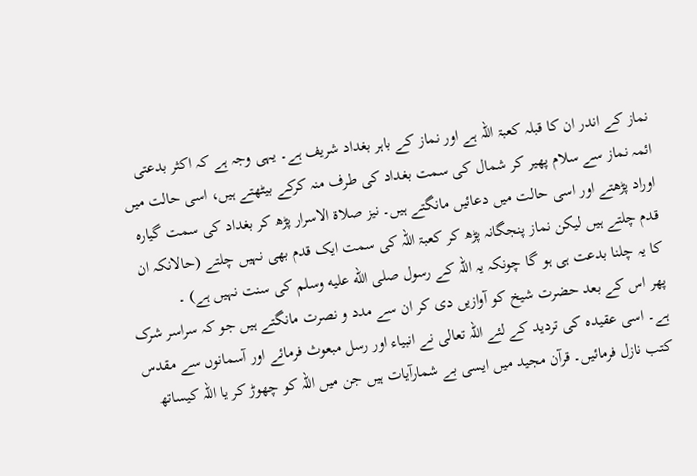نماز کے اندر ان کا قبلہ کعبۃ اللہ ہے اور نماز کے باہر بغداد شریف ہے۔ یہی وجہ ہے کہ اکثر بدعتی ائمہ نماز سے سلام پھیر کر شمال کی سمت بغداد کی طرف منہ کرکے بیٹھتے ہیں، اسی حالت میں اوراد پڑھتے اور اسی حالت میں دعائیں مانگتے ہیں۔ نیز صلاۃ الاسرار پڑھ کر بغداد کی سمت گیارہ قدم چلتے ہیں لیکن نماز پنجگانہ پڑھ کر کعبۃ اللہ کی سمت ایک قدم بھی نہیں چلتے (حالانکہ ان کا یہ چلنا بدعت ہی ہو گا چونکہ یہ اللہ کے رسول صلى الله عليه وسلم کی سنت نہیں ہے) ۔
پھر اس کے بعد حضرت شیخ کو آوازیں دی کر ان سے مدد و نصرت مانگتے ہیں جو کہ سراسر شرک ہے۔ اسی عقیدہ کی تردید کے لئے اللہ تعالی نے انبیاء اور رسل مبعوث فرمائے اور آسمانوں سے مقدس کتب نازل فرمائیں۔ قرآن مجید میں ایسی بے شمارآیات ہیں جن میں اللہ کو چھوڑ کر یا اللہ کیساتھ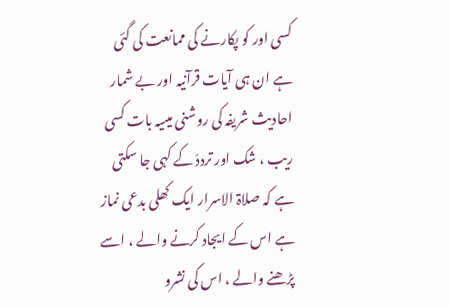کسی اور کو پکارنے کی ممانعت کی گئی ہے ان ہی آیات قرآنیہ اور بے شمار احادیث شریفہ کی روشنی میںیہ بات کسی ریب ، شک اور ترددّ کے کہی جا سکتی ہے کہ صلاۃ الاسرار ایک کھلی بدعی نماز ہے اس کے ایجاد کرنے والے ، اسے پڑھنے والے ، اس کی نشرو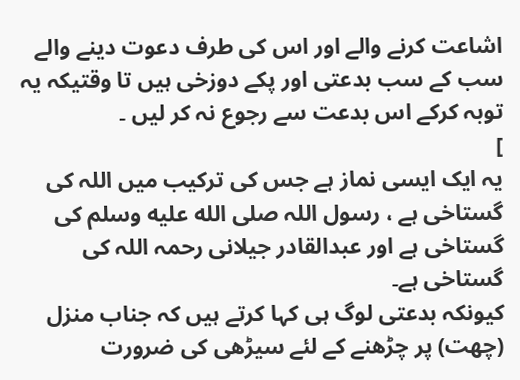اشاعت کرنے والے اور اس کی طرف دعوت دینے والے سب کے سب بدعتی اور پکے دوزخی ہیں تا وقتیکہ یہ توبہ کرکے اس بدعت سے رجوع نہ کر لیں ۔
]
یہ ایک ایسی نماز ہے جس کی ترکیب میں اللہ کی گستاخی ہے ، رسول اللہ صلى الله عليه وسلم کی گستاخی ہے اور عبدالقادر جیلانی رحمہ اللہ کی گستاخی ہے۔
کیونکہ بدعتی لوگ ہی کہا کرتے ہیں کہ جناب منزل (چھت) پر چڑھنے کے لئے سیڑھی کی ضرورت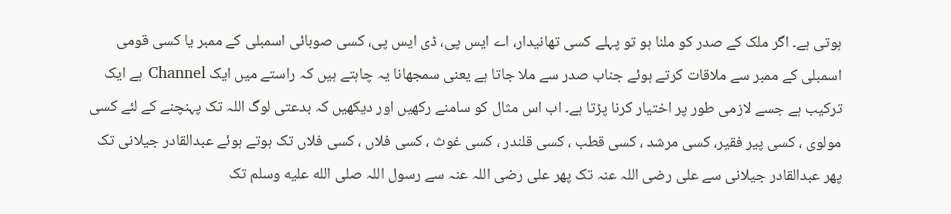ہوتی ہے۔ اگر ملک کے صدر کو ملنا ہو تو پہلے کسی تھانیدار، اے ایس پی، ڈی ایس پی، کسی صوبائی اسمبلی کے ممبر یا کسی قومی اسمبلی کے ممبر سے ملاقات کرتے ہوئے جناب صدر سے ملا جاتا ہے یعنی سمجھانا یہ چاہتے ہیں کہ راستے میں ایک Channel ہے ایک ترکیب ہے جسے لازمی طور پر اختیار کرنا پڑتا ہے۔ اب اس مثال کو سامنے رکھیں اور دیکھیں کہ بدعتی لوگ اللہ تک پہنچنے کے لئے کسی مولوی ، کسی پیر فقیر، کسی مرشد ، کسی قطب ، کسی قلندر ، کسی غوث ، کسی فلاں ، کسی فلاں تک ہوتے ہوئے عبدالقادر جیلانی تک پھر عبدالقادر جیلانی سے علی رضی اللہ عنہ تک پھر علی رضی اللہ عنہ سے رسول اللہ صلى الله عليه وسلم تک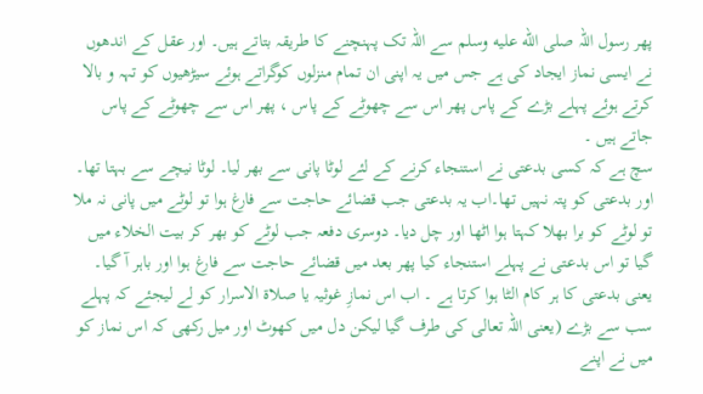پھر رسول اللہ صلى الله عليه وسلم سے اللہ تک پہنچنے کا طریقہ بتاتے ہیں۔ اور عقل کے اندھوں نے ایسی نماز ایجاد کی ہے جس میں یہ اپنی ان تمام منزلوں کوگراتے ہوئے سیڑھیوں کو تہہ و بالا کرتے ہوئے پہلے بڑے کے پاس پھر اس سے چھوٹے کے پاس ، پھر اس سے چھوٹے کے پاس جاتے ہیں ۔
سچ ہے کہ کسی بدعتی نے استنجاء کرنے کے لئے لوٹا پانی سے بھر لیا۔ لوٹا نیچے سے بہتا تھا۔ اور بدعتی کو پتہ نہیں تھا۔اب یہ بدعتی جب قضائے حاجت سے فارغ ہوا تو لوٹے میں پانی نہ ملا تو لوٹے کو برا بھلا کہتا ہوا اٹھا اور چل دیا۔ دوسری دفعہ جب لوٹے کو بھر کر بیت الخلاء میں گیا تو اس بدعتی نے پہلے استنجاء کیا پھر بعد میں قضائے حاجت سے فارغ ہوا اور باہر آ گیا۔ یعنی بدعتی کا ہر کام الٹا ہوا کرتا ہے ۔ اب اس نمازِ غوثیہ یا صلاۃ الاسرار کو لے لیجئے کہ پہلے سب سے بڑے (یعنی اللہ تعالی کی طرف گیا لیکن دل میں کھوٹ اور میل رکھی کہ اس نماز کو میں نے اپنے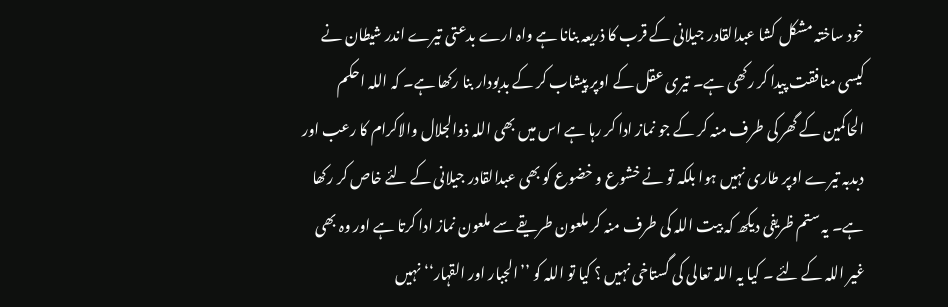خود ساختہ مشکل کشا عبدالقادر جیلانی کے قرب کا ذریعہ بنانا ہے واہ ارے بدعتی تیرے اندر شیطان نے کیسی منافقت پیدا کر رکھی ہے۔ تیری عقل کے اوپر پیشاب کر کے بدبودار بنا رکھا ہے۔ کہ اللہ احکم الحاکمین کے گھر کی طرف منہ کر کے جو نماز ادا کر رہا ہے اس میں بھی اللہ ذوالجلال والاکرام کا رعب اور دبدبہ تیرے اوپر طاری نہیں ہوا بلکہ تو نے خشوع و خضوع کو بھی عبدالقادر جیلانی کے لئے خاص کر رکھا ہے۔ یہ ستم ظریفی دیکھ کہ بیت اللہ کی طرف منہ کر ملعون طریقے سے ملعون نماز ادا کرتا ہے اور وہ بھی غیر اللہ کے لئے ۔ کیا یہ اللہ تعالی کی گستاخی نہیں ؟ کیا تو اللہ کو ’’الجبار اور القہار‘‘ نہیں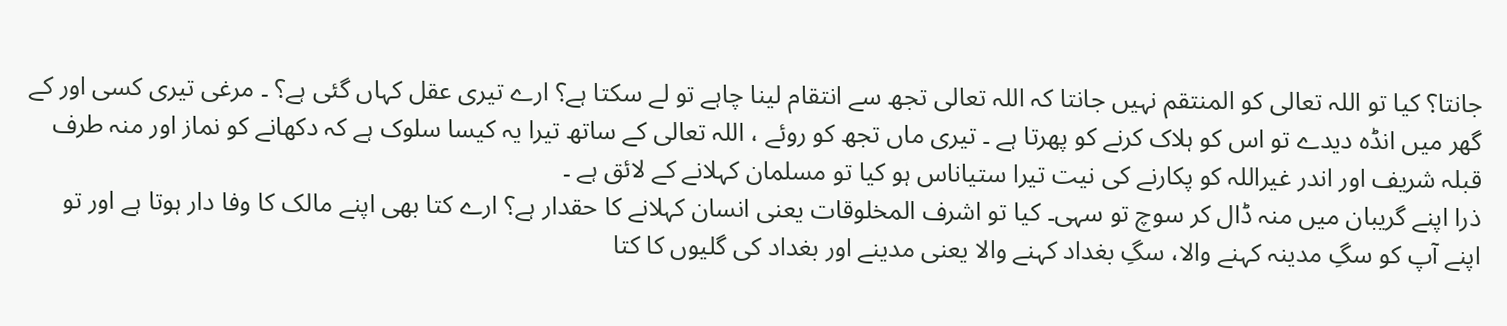جانتا؟ کیا تو اللہ تعالی کو المنتقم نہیں جانتا کہ اللہ تعالی تجھ سے انتقام لینا چاہے تو لے سکتا ہے؟ ارے تیری عقل کہاں گئی ہے؟ ۔ مرغی تیری کسی اور کے گھر میں انڈہ دیدے تو اس کو ہلاک کرنے کو پھرتا ہے ۔ تیری ماں تجھ کو روئے ، اللہ تعالی کے ساتھ تیرا یہ کیسا سلوک ہے کہ دکھانے کو نماز اور منہ طرف قبلہ شریف اور اندر غیراللہ کو پکارنے کی نیت تیرا ستیاناس ہو کیا تو مسلمان کہلانے کے لائق ہے ۔
ذرا اپنے گریبان میں منہ ڈال کر سوچ تو سہی۔ کیا تو اشرف المخلوقات یعنی انسان کہلانے کا حقدار ہے؟ ارے کتا بھی اپنے مالک کا وفا دار ہوتا ہے اور تو اپنے آپ کو سگِ مدینہ کہنے والا، سگِ بغداد کہنے والا یعنی مدینے اور بغداد کی گلیوں کا کتا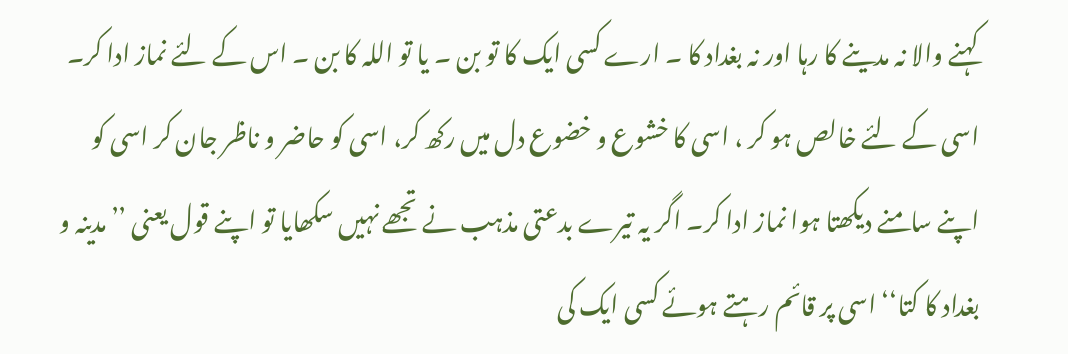کہنے والا نہ مدینے کا رہا اور نہ بغداد کا ۔ ارے کسی ایک کا تو بن ۔ یا تو اللہ کا بن ۔ اس کے لئے نماز ادا کر۔ اسی کے لئے خالص ہو کر ، اسی کا خشوع و خضوع دل میں رکھ کر، اسی کو حاضر و ناظر جان کر اسی کو اپنے سامنے دیکھتا ہوا نماز ادا کر۔ اگر یہ تیرے بدعتی مذہب نے تجھے نہیں سکھایا تو اپنے قول یعنی ’’مدینہ و بغداد کا کتا‘‘ اسی پر قائم رہتے ہوئے کسی ایک کی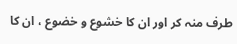طرف منہ کر اور ان کا خشوع و خضوع ، ان کا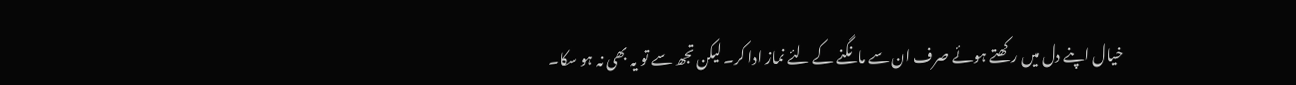خیال اپنے دل میں رکھتے ہوئے صرف ان سے مانگنے کے لئے نماز ادا کر۔ لیکن تجھ سے تو یہ بھی نہ ہو سکا۔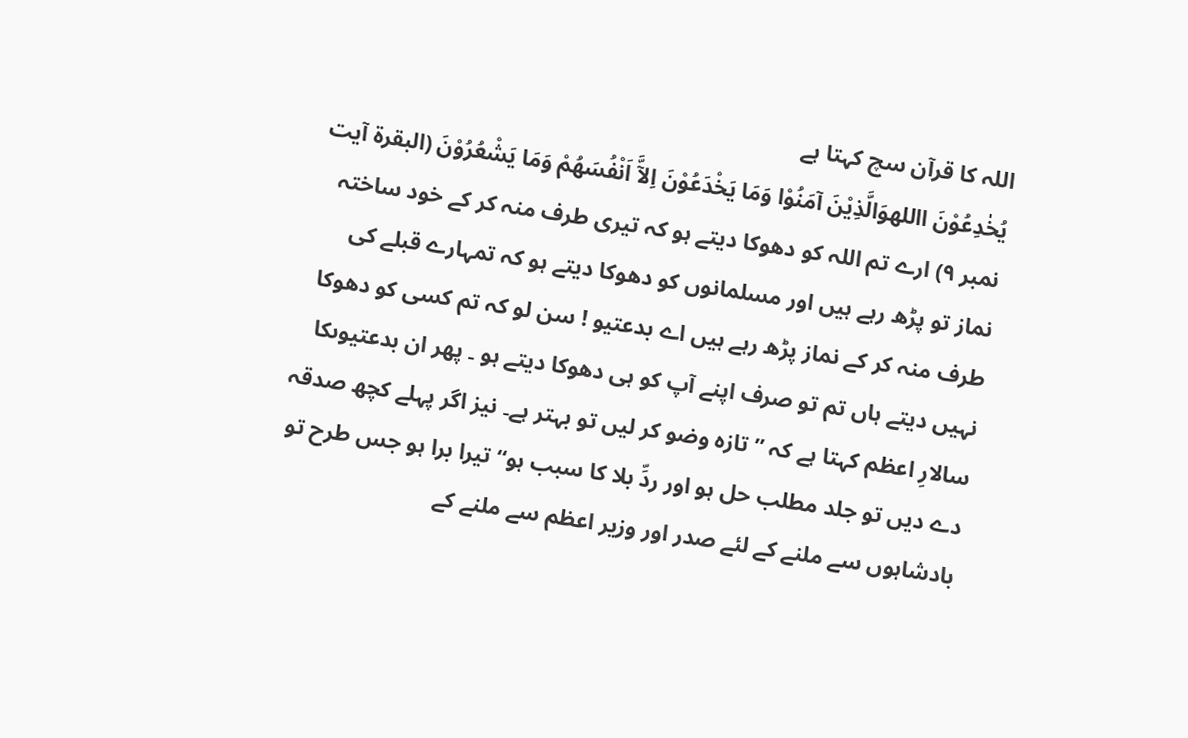اللہ کا قرآن سچ کہتا ہے
یُخٰدِعُوْنَ االلهوَالَّذِیْنَ آمَنُوْا وَمَا یَخْدَعُوْنَ اِلآَّ اَنْفُسَھُمْ وَمَا یَشْعُرُوْنَ (البقرۃ آیت نمبر ۹) ارے تم اللہ کو دھوکا دیتے ہو کہ تیری طرف منہ کر کے خود ساختہ نماز تو پڑھ رہے ہیں اور مسلمانوں کو دھوکا دیتے ہو کہ تمہارے قبلے کی طرف منہ کر کے نماز پڑھ رہے ہیں اے بدعتیو ! سن لو کہ تم کسی کو دھوکا نہیں دیتے ہاں تم تو صرف اپنے آپ کو ہی دھوکا دیتے ہو ۔ پھر ان بدعتیوںکا سالارِ اعظم کہتا ہے کہ ’’تازہ وضو کر لیں تو بہتر ہے۔ نیز اگر پہلے کچھ صدقہ دے دیں تو جلد مطلب حل ہو اور ردِّ بلا کا سبب ہو‘‘ تیرا برا ہو جس طرح تو بادشاہوں سے ملنے کے لئے صدر اور وزیر اعظم سے ملنے کے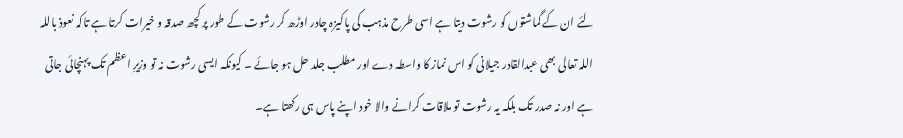لئے ان کے گماشتوں کو رشوت دیتا ہے اسی طرح مذہب کی پاکیزہ چادر اوڑھ کر رشوت کے طور پر کچھ صدقہ و خیرات کرتا ہے تاکہ نعوذ باللہ اللہ تعالی بھی عبدالقادر جیلانی کو اس نماز کا واسطہ دے اور مطلب جلد حل ہو جائے ۔ کیونکہ ایسی رشوت نہ تو وزیرِ اعظم تک پہنچائی جاتی ہے اور نہ صدر تک بلکہ یہ رشوت تو ملاقات کرانے والا خود اپنے پاس ہی رکھتا ہے۔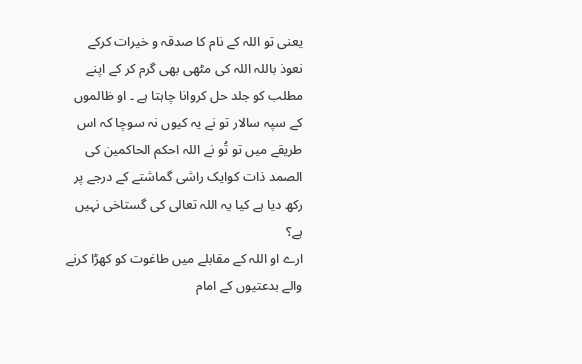یعنی تو اللہ کے نام کا صدقہ و خیرات کرکے نعوذ باللہ اللہ کی مٹھی بھی گرم کر کے اپنے مطلب کو جلد حل کروانا چاہتا ہے ۔ او ظالموں کے سپہ سالار تو نے یہ کیوں نہ سوچا کہ اس طریقے میں تو تُو نے اللہ احکم الحاکمین کی الصمد ذات کوایک راشی گماشتے کے درجے پر رکھ دیا ہے کیا یہ اللہ تعالی کی گستاخی نہیں ہے؟
ارے او اللہ کے مقابلے میں طاغوت کو کھڑا کرنے والے بدعتیوں کے امام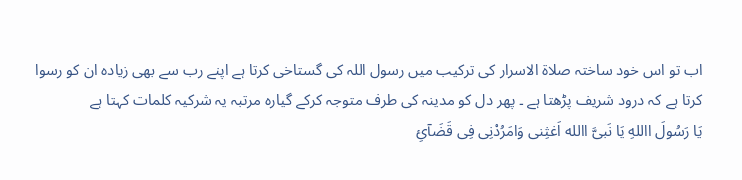اب تو اس خود ساختہ صلاۃ الاسرار کی ترکیب میں رسول اللہ کی گستاخی کرتا ہے اپنے رب سے بھی زیادہ ان کو رسوا کرتا ہے کہ درود شریف پڑھتا ہے ۔ پھر دل کو مدینہ کی طرف متوجہ کرکے گیارہ مرتبہ یہ شرکیہ کلمات کہتا ہے
یَا رَسُولَ االلهِ یَا نَبیَّ االله اَغثِنی وَامَرُدْنِی فِی قَضَآئِ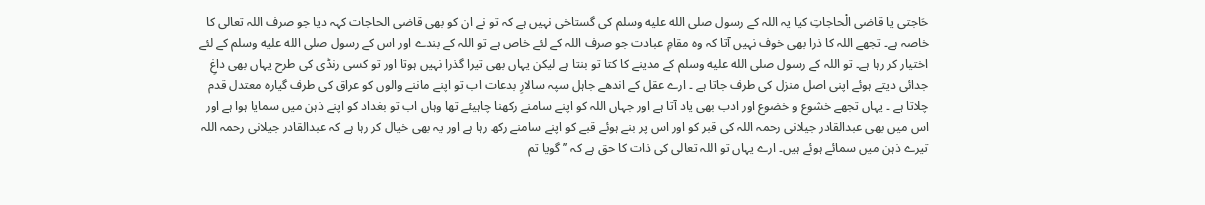حَاجتی یا قاضی الْحاجاتِ کیا یہ اللہ کے رسول صلى الله عليه وسلم کی گستاخی نہیں ہے کہ تو نے ان کو بھی قاضی الحاجات کہہ دیا جو صرف اللہ تعالی کا خاصہ ہے۔ تجھے اللہ کا ذرا بھی خوف نہیں آتا کہ وہ مقامِ عبادت جو صرف اللہ کے لئے خاص ہے تو اللہ کے بندے اور اس کے رسول صلى الله عليه وسلم کے لئے اختیار کر رہا ہے۔ تو اللہ کے رسول صلى الله عليه وسلم کے مدینے کا کتا تو بنتا ہے لیکن یہاں بھی تیرا گذرا نہیں ہوتا اور تو کسی رنڈی کی طرح یہاں بھی داغِ جدائی دیتے ہوئے اپنی اصل منزل کی طرف جاتا ہے ۔ ارے عقل کے اندھے جاہل سپہ سالارِ بدعات اب تو اپنے ماننے والوں کو عراق کی طرف گیارہ معتدل قدم چلاتا ہے ۔ یہاں تجھے خشوع و خضوع اور ادب بھی یاد آتا ہے اور جہاں اللہ کو اپنے سامنے رکھنا چاہیئے تھا وہاں اب تو بغداد کو اپنے ذہن میں سمایا ہوا ہے اور اس میں بھی عبدالقادر جیلانی رحمہ اللہ کی قبر کو اور اس پر بنے ہوئے قبے کو اپنے سامنے رکھ رہا ہے اور یہ بھی خیال کر رہا ہے کہ عبدالقادر جیلانی رحمہ اللہ تیرے ذہن میں سمائے ہوئے ہیں۔ ارے یہاں تو اللہ تعالی کی ذات کا حق ہے کہ ’’گویا تم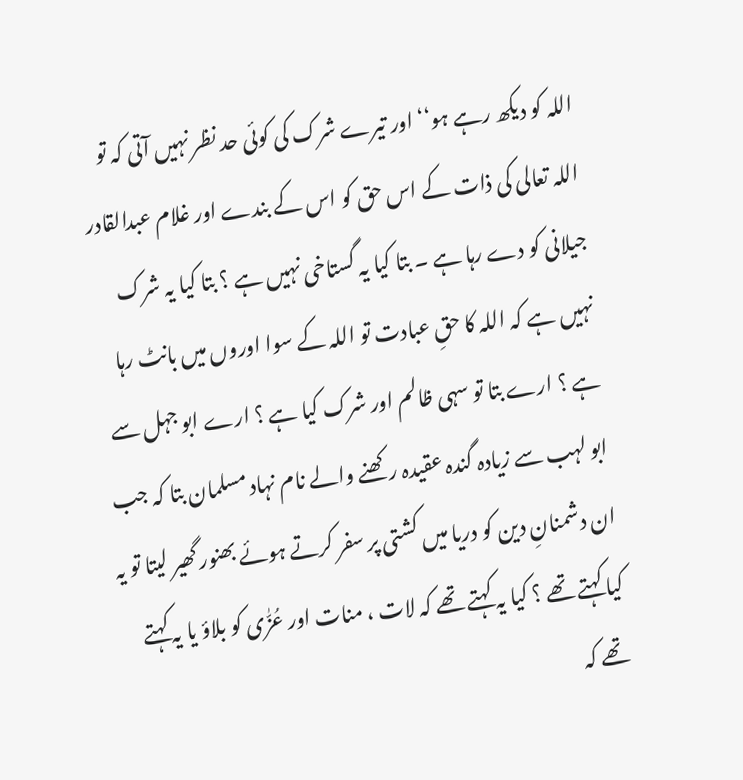اللہ کو دیکھ رہے ہو‘‘ اور تیرے شرک کی کوئی حد نظر نہیں آتی کہ تو اللہ تعالی کی ذات کے اس حق کو اس کے بندے اور غلام عبدالقادر جیلانی کو دے رہا ہے ۔ بتا کیا یہ گستاخی نہیں ہے ؟ بتا کیا یہ شرک نہیں ہے کہ اللہ کا حقِ عبادت تو اللہ کے سوا اوروں میں بانٹ رہا ہے ؟ ارے بتا تو سہی ظالم اور شرک کیا ہے ؟ ارے ابو جہل سے ابو لہب سے زیادہ گندہ عقیدہ رکھنے والے نام نہاد مسلمان بتا کہ جب ان دشمنانِ دین کو دریا میں کشتی پر سفر کرتے ہوئے بھنور گھیر لیتا تو یہ کیا کہتے تھے ؟ کیا یہ کہتے تھے کہ لات ، منات اور عُزّٰی کو بلاؤ یا یہ کہتے تھے کہ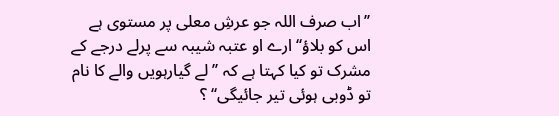’’اب صرف اللہ جو عرشِ معلی پر مستوی ہے اس کو بلاؤ‘‘ ارے او عتبہ شیبہ سے پرلے درجے کے مشرک تو کیا کہتا ہے کہ ’’لے گیارہویں والے کا نام تو ڈوبی ہوئی تیر جائیگی‘‘ ؟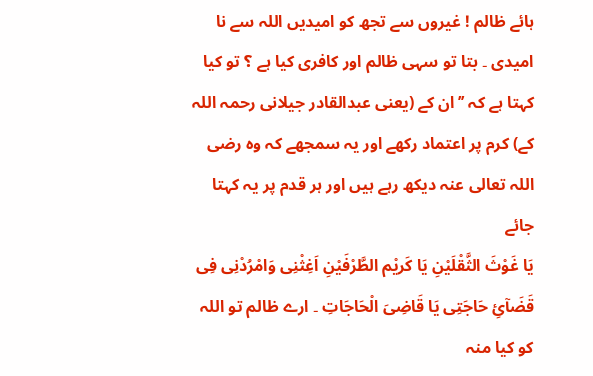ہائے ظالم ! غیروں سے تجھ کو امیدیں اللہ سے نا امیدی ۔ بتا تو سہی ظالم اور کافری کیا ہے ؟ تو کیا کہتا ہے کہ ’’ان کے (یعنی عبدالقادر جیلانی رحمہ اللہ کے) کرم پر اعتماد رکھے اور یہ سمجھے کہ وہ رضی اللہ تعالی عنہ دیکھ رہے ہیں اور ہر قدم پر یہ کہتا جائے
یَا غَوْثَ الثَّقْلَیْنِ یَا کَریْم الطَّرْفَیْنِ اَغِثْنِی وَامْرُدْنِی فِی قَضَآئِ حَاجَتِی یَا قَاضِیَ الْحَاجَاتِ ۔ ارے ظالم تو اللہ کو کیا منہ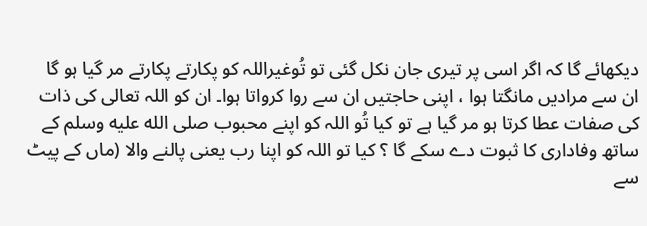دیکھائے گا کہ اگر اسی پر تیری جان نکل گئی تو تُوغیراللہ کو پکارتے پکارتے مر گیا ہو گا ان سے مرادیں مانگتا ہوا ، اپنی حاجتیں ان سے روا کرواتا ہوا۔ ان کو اللہ تعالی کی ذات کی صفات عطا کرتا ہو مر گیا ہے تو کیا تُو اللہ کو اپنے محبوب صلى الله عليه وسلم کے ساتھ وفاداری کا ثبوت دے سکے گا ؟ کیا تو اللہ کو اپنا رب یعنی پالنے والا (ماں کے پیٹ سے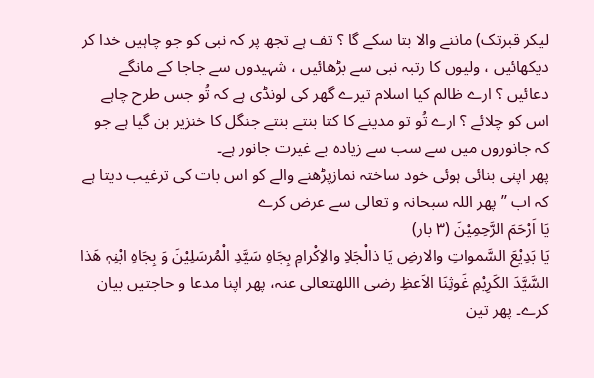لیکر قبرتک) ماننے والا بتا سکے گا ؟ تف ہے تجھ پر کہ نبی کو جو چاہیں خدا کر دیکھائیں ، ولیوں کا رتبہ نبی سے بڑھائیں ، شہیدوں سے جاجا کے مانگے دعائیں ؟ ارے ظالم کیا اسلام تیرے گھر کی لونڈی ہے کہ تُو جس طرح چاہے اس کو چلائے ؟ ارے تُو تو مدینے کا کتا بنتے بنتے جنگل کا خنزیر بن گیا ہے جو کہ جانوروں میں سے سب سے زیادہ بے غیرت جانور ہے۔
پھر اپنی بنائی ہوئی خود ساختہ نمازپڑھنے والے کو اس بات کی ترغیب دیتا ہے کہ اب ’’ پھر اللہ سبحانہ و تعالی سے عرض کرے
یَا اَرْحَمَ الرَّحِمِیْنَ (۳ بار)
یَا بَدِیْعَ السَّمواتِ والارضِ یَا ذالْجَلاِ والاِکْرامِ بِجَاہِ سَیَّدِ الْمُرسَلِیْنَ وَ بِجَاہِ ابْنِہٖ ھَذا السَّیَّدَ الکَرِیْمِ غَوثِنَا الاَعظِ رضی االلهتعالی عنہ، پھر اپنا مدعا و حاجتیں بیان کرے۔ پھر تین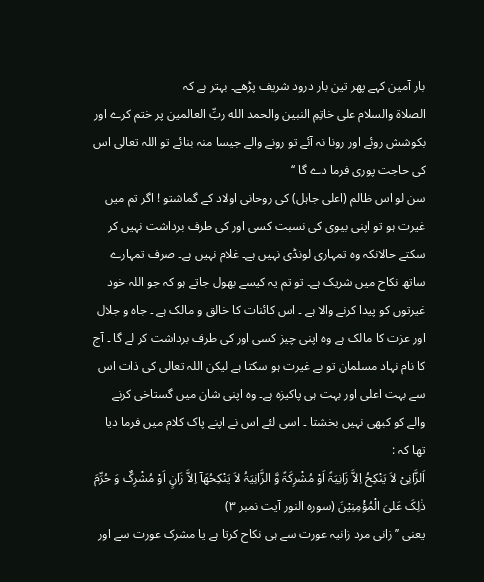بار آمین کہے پھر تین بار درود شریف پڑھے۔ بہتر ہے کہ
الصلاۃ والسلام علی خاتِمِ النبین والحمد الله ربِّ العالمین پر ختم کرے اور بکوشش روئے اور رونا نہ آئے تو رونے والے جیسا منہ بنائے تو اللہ تعالی اس کی حاجت پوری فرما دے گا ‘‘
سن لو اس ظالم (اعلی جاہل) کی روحانی اولاد کے گماشتو ! اگر تم میں غیرت ہو تو اپنی بیوی کی نسبت کسی اور کی طرف برداشت نہیں کر سکتے حالانکہ وہ تمہاری لونڈی نہیں ہے۔ غلام نہیں ہے۔ صرف تمہارے ساتھ نکاح میں شریک ہے۔ تو تم یہ کیسے بھول جاتے ہو کہ جو اللہ خود غیرتوں کو پیدا کرنے والا ہے ۔ اس کائنات کا خالق و مالک ہے ۔ جاہ و جلال اور عزت کا مالک ہے وہ اپنی چیز کسی اور کی طرف برداشت کر لے گا ۔ آج کا نام نہاد مسلمان تو بے غیرت ہو سکتا ہے لیکن اللہ تعالی کی ذات اس سے بہت اعلی اور بہت ہی پاکیزہ ہے۔ وہ اپنی شان میں گستاخی کرنے والے کو کبھی نہیں بخشتا ۔ اسی لئے اس نے اپنے پاک کلام میں فرما دیا تھا کہ :
اَلزَّانِیْ لاَ یَنْکِحُ اِلاَّ زَانِیَۃً اَوْ مُشْرِکَۃً وَّ الزَّانِیَۃُ لاَ یَنْکِحُھَآ اِلاَّ زَانٍ اَوْ مُشْرِکٌ وَ حُرِّمَ ذٰلِکَ عَلیَ الْمُؤْمِنِیْنَ (سورہ النور آیت نمبر ۳)
یعنی ’’زانی مرد زانیہ عورت سے ہی نکاح کرتا ہے یا مشرک عورت سے اور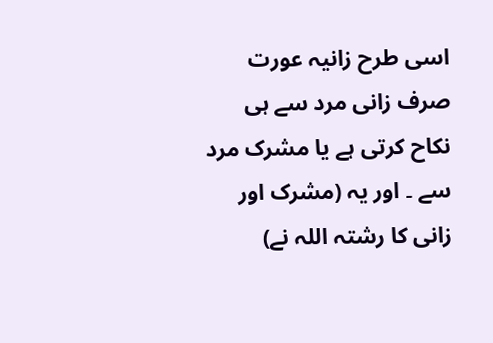اسی طرح زانیہ عورت صرف زانی مرد سے ہی نکاح کرتی ہے یا مشرک مرد سے ۔ اور یہ (مشرک اور زانی کا رشتہ اللہ نے)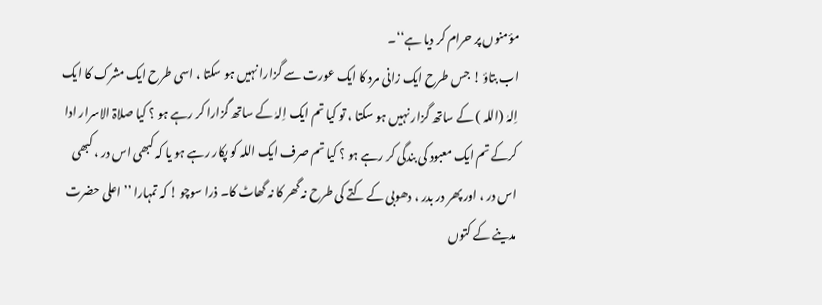مؤمنوں پر حرام کر دیا ہے‘‘۔
اب بتاؤ ! جس طرح ایک زانی مرد کا ایک عورت سے گزارا نہیں ہو سکتا ، اسی طرح ایک مشرک کا ایک اِلہٰ (اللہ ) کے ساتھ گزار نہیں ہو سکتا ، تو کیا تم ایک اِلہٰ کے ساتھ گزارا کر رہے ہو ؟ کیا صلاۃ الاسرار ادا کرکے تم ایک معبود کی بندگی کر رہے ہو ؟ کیا تم صرف ایک اللہ کو پکار رہے ہو یا کہ کبھی اس در ، کبھی اس در ، اور پھر در بدر ، دھوبی کے کتے کی طرح نہ گھر کا نہ گھاٹ کا۔ ذرا سوچو ! کہ تمہارا ’’اعلی حضرت مدینے کے کتوں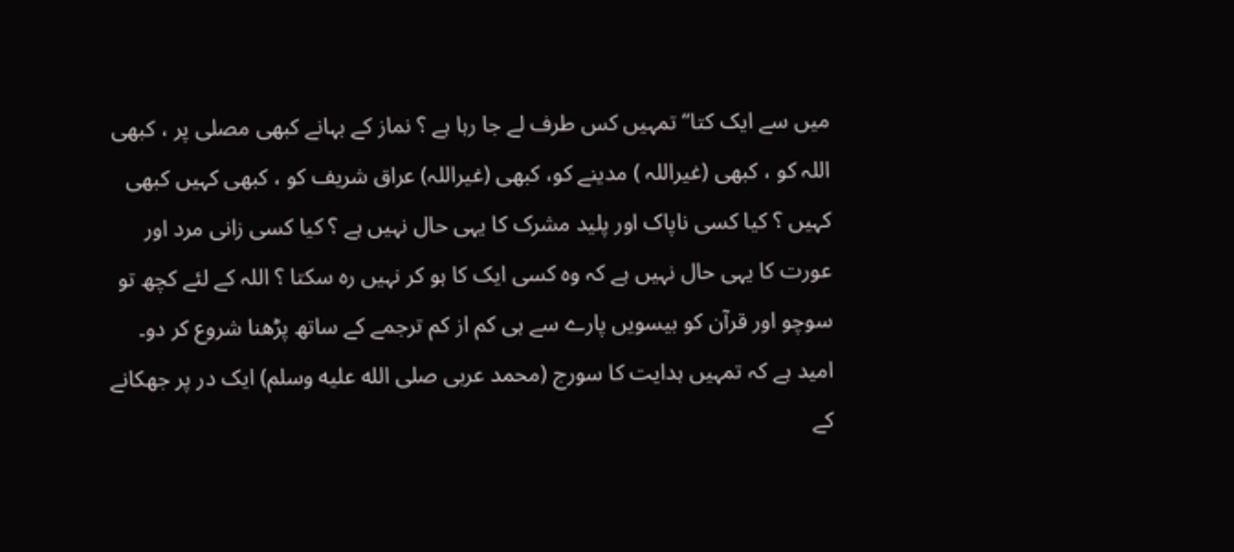میں سے ایک کتا‘‘ تمہیں کس طرف لے جا رہا ہے ؟ نماز کے بہانے کبھی مصلی پر ، کبھی اللہ کو ، کبھی (غیراللہ ) مدینے کو، کبھی (غیراللہ) عراق شریف کو ، کبھی کہیں کبھی کہیں ؟ کیا کسی ناپاک اور پلید مشرک کا یہی حال نہیں ہے ؟ کیا کسی زانی مرد اور عورت کا یہی حال نہیں ہے کہ وہ کسی ایک کا ہو کر نہیں رہ سکتا ؟ اللہ کے لئے کچھ تو سوچو اور قرآن کو بیسویں پارے سے ہی کم از کم ترجمے کے ساتھ پڑھنا شروع کر دو۔ امید ہے کہ تمہیں ہدایت کا سورج (محمد عربی صلى الله عليه وسلم) ایک در پر جھکانے کے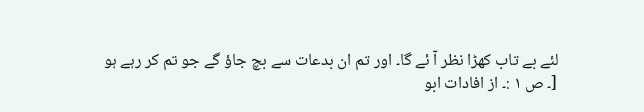لئے بے تاب کھڑا نظر آ ئے گا۔ اور تم ان بدعات سے بچ جاؤ گے جو تم کر رہے ہو
[۔ ص ۱ :۔ از افادات ابو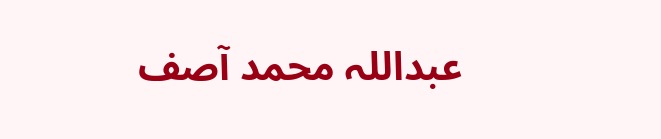عبداللہ محمد آصف